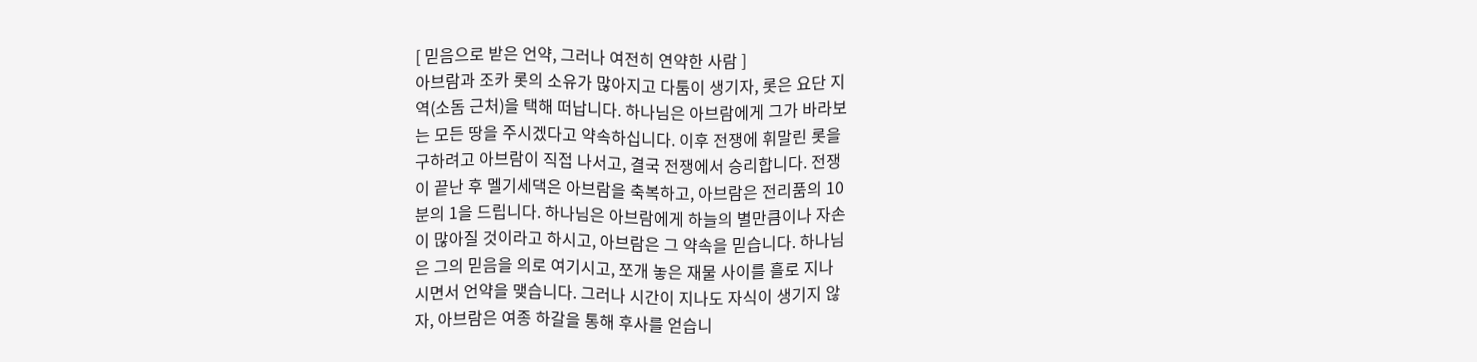[ 믿음으로 받은 언약, 그러나 여전히 연약한 사람 ]
아브람과 조카 롯의 소유가 많아지고 다툼이 생기자, 롯은 요단 지
역(소돔 근처)을 택해 떠납니다. 하나님은 아브람에게 그가 바라보
는 모든 땅을 주시겠다고 약속하십니다. 이후 전쟁에 휘말린 롯을
구하려고 아브람이 직접 나서고, 결국 전쟁에서 승리합니다. 전쟁
이 끝난 후 멜기세댁은 아브람을 축복하고, 아브람은 전리품의 10
분의 1을 드립니다. 하나님은 아브람에게 하늘의 별만큼이나 자손
이 많아질 것이라고 하시고, 아브람은 그 약속을 믿습니다. 하나님
은 그의 믿음을 의로 여기시고, 쪼개 놓은 재물 사이를 흘로 지나
시면서 언약을 맺습니다. 그러나 시간이 지나도 자식이 생기지 않
자, 아브람은 여종 하갈을 통해 후사를 얻습니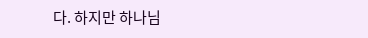다. 하지만 하나님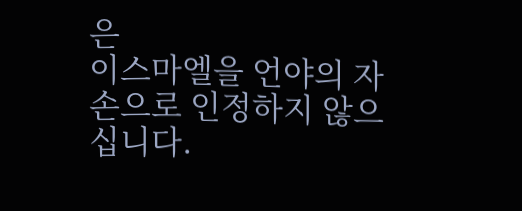은
이스마엘을 언야의 자손으로 인정하지 않으십니다.